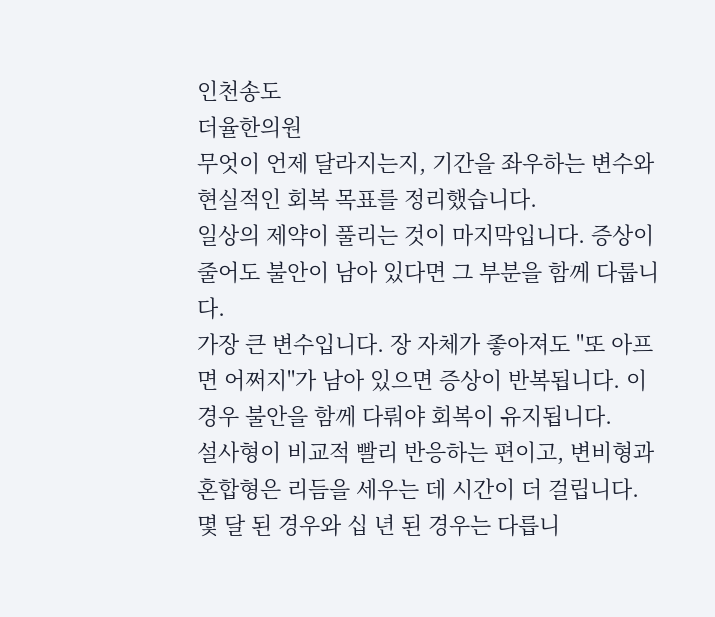인천송도
더율한의원
무엇이 언제 달라지는지, 기간을 좌우하는 변수와 현실적인 회복 목표를 정리했습니다.
일상의 제약이 풀리는 것이 마지막입니다. 증상이 줄어도 불안이 남아 있다면 그 부분을 함께 다룹니다.
가장 큰 변수입니다. 장 자체가 좋아져도 "또 아프면 어쩌지"가 남아 있으면 증상이 반복됩니다. 이 경우 불안을 함께 다뤄야 회복이 유지됩니다.
설사형이 비교적 빨리 반응하는 편이고, 변비형과 혼합형은 리듬을 세우는 데 시간이 더 걸립니다.
몇 달 된 경우와 십 년 된 경우는 다릅니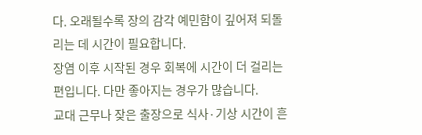다. 오래될수록 장의 감각 예민함이 깊어져 되돌리는 데 시간이 필요합니다.
장염 이후 시작된 경우 회복에 시간이 더 걸리는 편입니다. 다만 좋아지는 경우가 많습니다.
교대 근무나 잦은 출장으로 식사·기상 시간이 흔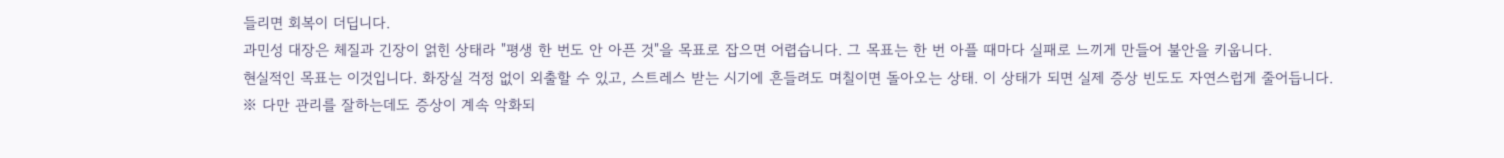들리면 회복이 더딥니다.
과민성 대장은 체질과 긴장이 얽힌 상태라 "평생 한 번도 안 아픈 것"을 목표로 잡으면 어렵습니다. 그 목표는 한 번 아플 때마다 실패로 느끼게 만들어 불안을 키웁니다.
현실적인 목표는 이것입니다. 화장실 걱정 없이 외출할 수 있고, 스트레스 받는 시기에 흔들려도 며칠이면 돌아오는 상태. 이 상태가 되면 실제 증상 빈도도 자연스럽게 줄어듭니다.
※ 다만 관리를 잘하는데도 증상이 계속 악화되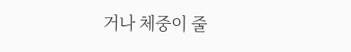거나 체중이 줄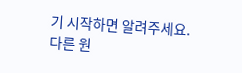기 시작하면 알려주세요. 다른 원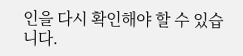인을 다시 확인해야 할 수 있습니다.